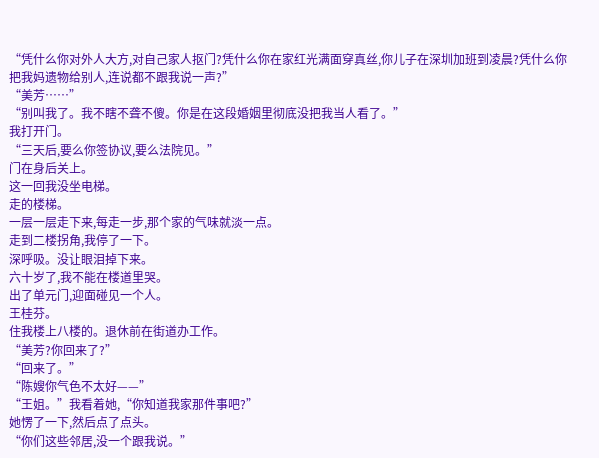“凭什么你对外人大方,对自己家人抠门?凭什么你在家红光满面穿真丝,你儿子在深圳加班到凌晨?凭什么你把我妈遗物给别人,连说都不跟我说一声?”
“美芳……”
“别叫我了。我不瞎不聋不傻。你是在这段婚姻里彻底没把我当人看了。”
我打开门。
“三天后,要么你签协议,要么法院见。”
门在身后关上。
这一回我没坐电梯。
走的楼梯。
一层一层走下来,每走一步,那个家的气味就淡一点。
走到二楼拐角,我停了一下。
深呼吸。没让眼泪掉下来。
六十岁了,我不能在楼道里哭。
出了单元门,迎面碰见一个人。
王桂芬。
住我楼上八楼的。退休前在街道办工作。
“美芳?你回来了?”
“回来了。”
“陈嫂你气色不太好——”
“王姐。”我看着她,“你知道我家那件事吧?”
她愣了一下,然后点了点头。
“你们这些邻居,没一个跟我说。”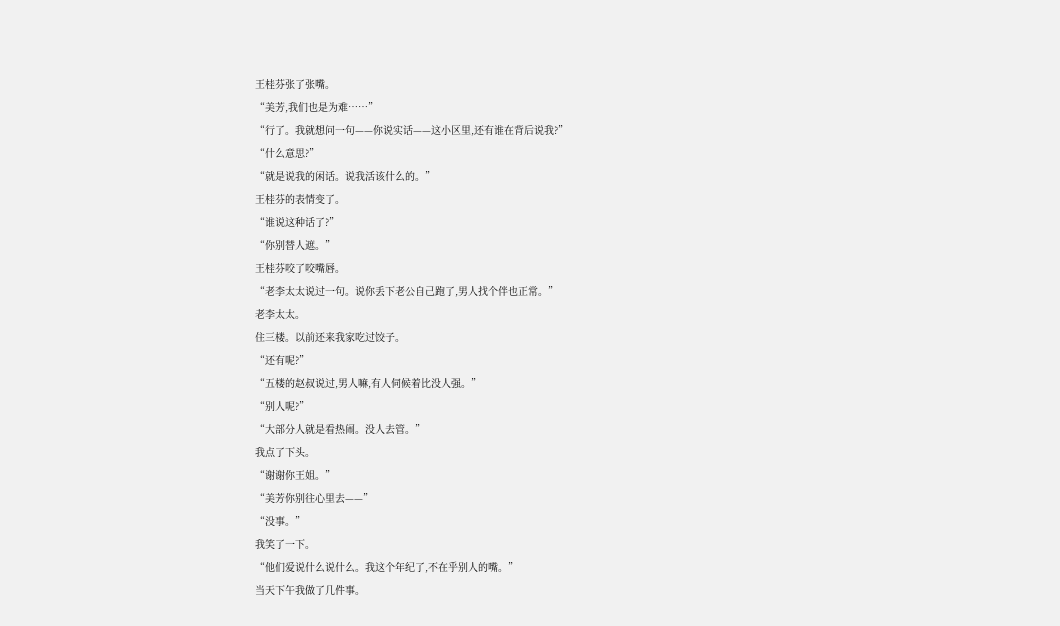王桂芬张了张嘴。
“美芳,我们也是为难……”
“行了。我就想问一句——你说实话——这小区里,还有谁在背后说我?”
“什么意思?”
“就是说我的闲话。说我活该什么的。”
王桂芬的表情变了。
“谁说这种话了?”
“你别替人遮。”
王桂芬咬了咬嘴唇。
“老李太太说过一句。说你丢下老公自己跑了,男人找个伴也正常。”
老李太太。
住三楼。以前还来我家吃过饺子。
“还有呢?”
“五楼的赵叔说过,男人嘛,有人伺候着比没人强。”
“别人呢?”
“大部分人就是看热闹。没人去管。”
我点了下头。
“谢谢你王姐。”
“美芳你别往心里去——”
“没事。”
我笑了一下。
“他们爱说什么说什么。我这个年纪了,不在乎别人的嘴。”
当天下午我做了几件事。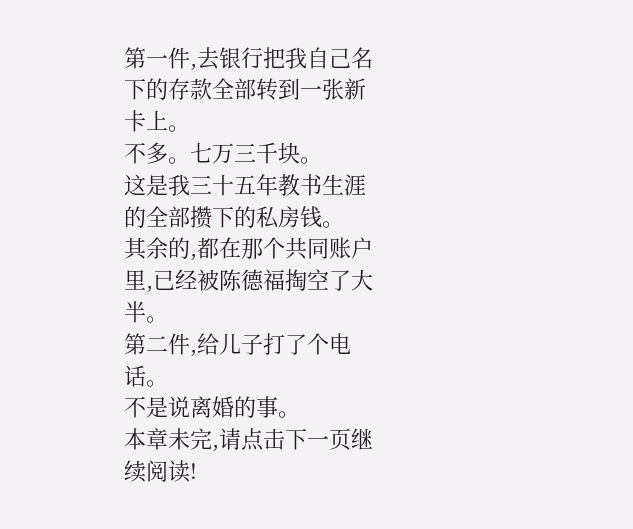第一件,去银行把我自己名下的存款全部转到一张新卡上。
不多。七万三千块。
这是我三十五年教书生涯的全部攒下的私房钱。
其余的,都在那个共同账户里,已经被陈德福掏空了大半。
第二件,给儿子打了个电话。
不是说离婚的事。
本章未完,请点击下一页继续阅读!